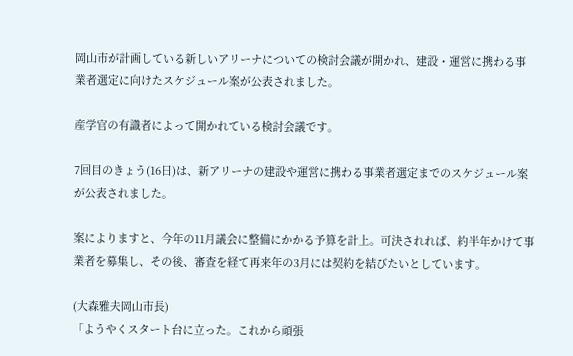岡山市が計画している新しいアリーナについての検討会議が開かれ、建設・運営に携わる事業者選定に向けたスケジュール案が公表されました。

産学官の有識者によって開かれている検討会議です。

7回目のきょう(16日)は、新アリーナの建設や運営に携わる事業者選定までのスケジュール案が公表されました。

案によりますと、今年の11月議会に整備にかかる予算を計上。可決されれば、約半年かけて事業者を募集し、その後、審査を経て再来年の3月には契約を結びたいとしています。

(大森雅夫岡山市長)
「ようやくスタート台に立った。これから頑張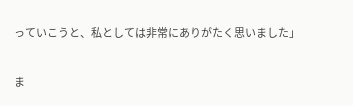っていこうと、私としては非常にありがたく思いました」

ま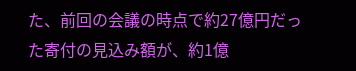た、前回の会議の時点で約27億円だった寄付の見込み額が、約1億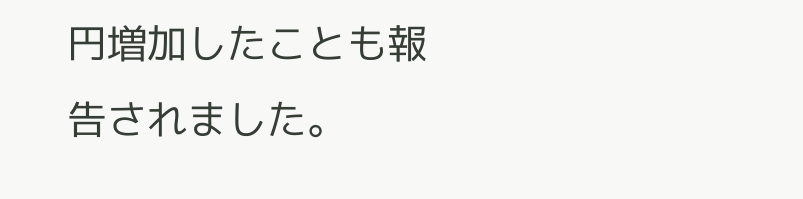円増加したことも報告されました。